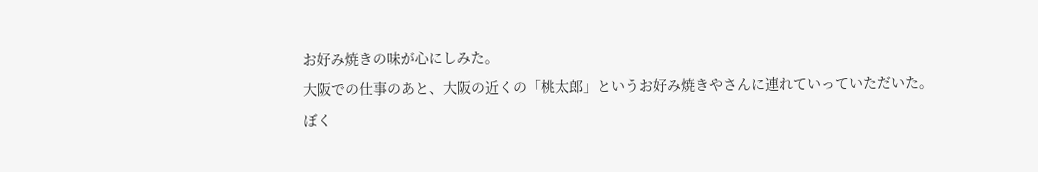お好み焼きの味が心にしみた。
大阪での仕事のあと、大阪の近くの「桃太郎」というお好み焼きやさんに連れていっていただいた。
ぼく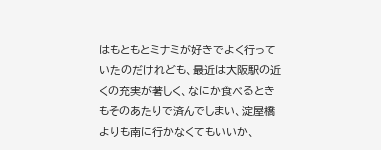はもともとミナミが好きでよく行っていたのだけれども、最近は大阪駅の近くの充実が著しく、なにか食べるときもそのあたりで済んでしまい、淀屋橋よりも南に行かなくてもいいか、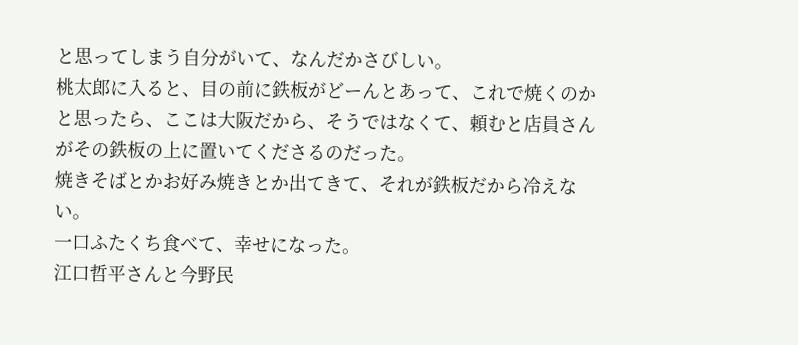と思ってしまう自分がいて、なんだかさびしい。
桃太郎に入ると、目の前に鉄板がどーんとあって、これで焼くのかと思ったら、ここは大阪だから、そうではなくて、頼むと店員さんがその鉄板の上に置いてくださるのだった。
焼きそばとかお好み焼きとか出てきて、それが鉄板だから冷えない。
一口ふたくち食べて、幸せになった。
江口哲平さんと今野民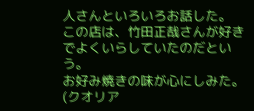人さんといろいろお話した。
この店は、竹田正哉さんが好きでよくいらしていたのだという。
お好み焼きの味が心にしみた。
(クオリア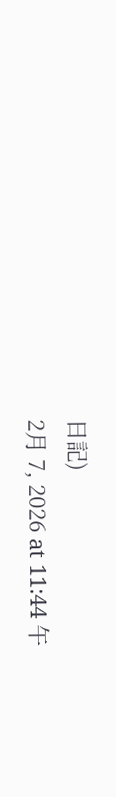日記)
2月 7, 2026 at 11:44 午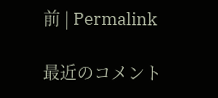前 | Permalink

最近のコメント